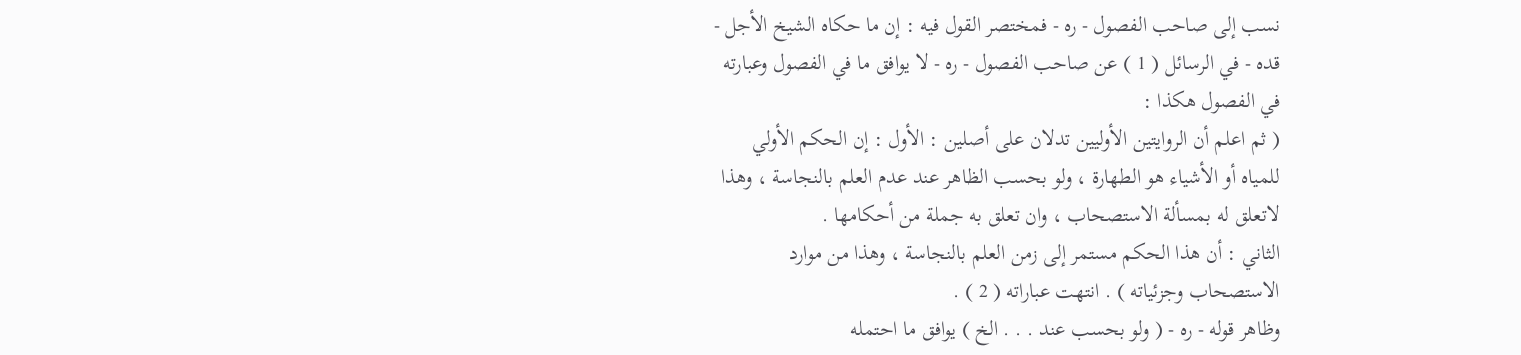نسب إلى صاحب الفصول - ره - فمختصر القول فيه : إن ما حكاه الشيخ الأجل -
قده - في الرسائل ( 1 ) عن صاحب الفصول - ره - لا يوافق ما في الفصول وعبارته
في الفصول هكذا :
( ثم اعلم أن الروايتين الأوليين تدلان على أصلين : الأول : إن الحكم الأولي
للمياه أو الأشياء هو الطهارة ، ولو بحسب الظاهر عند عدم العلم بالنجاسة ، وهذا
لاتعلق له بمسألة الاستصحاب ، وان تعلق به جملة من أحكامها .
الثاني : أن هذا الحكم مستمر إلى زمن العلم بالنجاسة ، وهذا من موارد
الاستصحاب وجزئياته ) . انتهت عباراته ( 2 ) .
وظاهر قوله - ره - ( ولو بحسب عند . . . الخ ) يوافق ما احتمله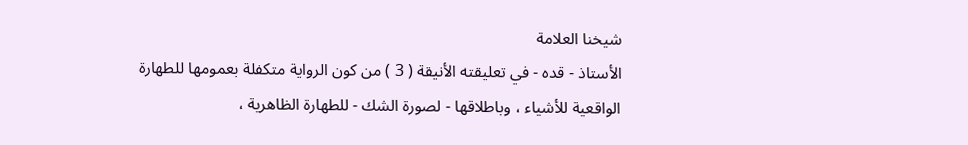شيخنا العلامة
الأستاذ - قده - في تعليقته الأنيقة ( 3 ) من كون الرواية متكفلة بعمومها للطهارة
الواقعية للأشياء ، وباطلاقها - لصورة الشك - للطهارة الظاهرية ،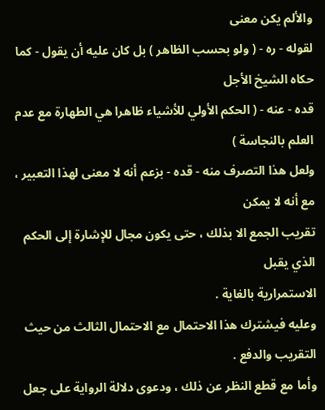والألم يكن معنى
لقوله - ره - ( ولو بحسب الظاهر ) بل كان عليه أن يقول - كما حكاه الشيخ الأجل
قده - عنه - ( الحكم الأولي للأشياء ظاهرا هي الطهارة مع عدم العلم بالنجاسة )
ولعل هذا التصرف منه - قده - بزعم أنه لا معنى لهذا التعبير ، مع أنه لا يمكن
تقريب الجمع الا بذلك ، حتى يكون مجال للإشارة إلى الحكم الذي يقبل
الاستمرارية بالغاية .
وعليه فيشترك هذا الاحتمال مع الاحتمال الثالث من حيث التقريب والدفع .
وأما مع قطع النظر عن ذلك ، ودعوى دلالة الرواية على جعل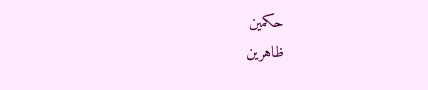حكمين
ظاهرين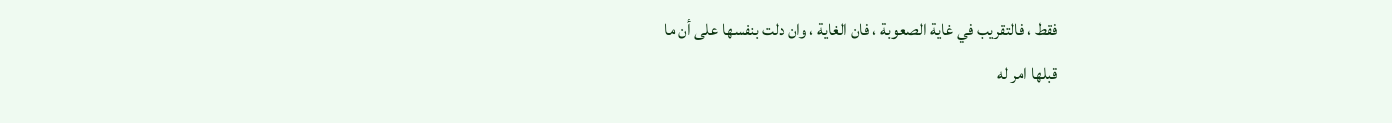فقط ، فالتقريب في غاية الصعوبة ، فان الغاية ، وان دلت بنفسها على أن ما
قبلها امر له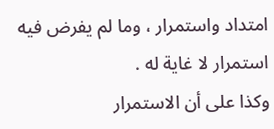امتداد واستمرار ، وما لم يفرض فيه استمرار لا غاية له .
وكذا على أن الاستمرار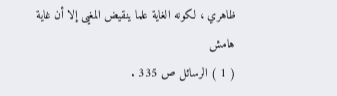ظاهري ، لكونه الغاية علما ينقيض المغيى إلا أن غاية
هامش
( 1 ) الرسائل ص 335 .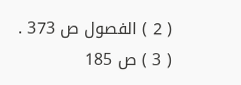( 2 ) الفصول ص 373 .
( 3 ) ص 185